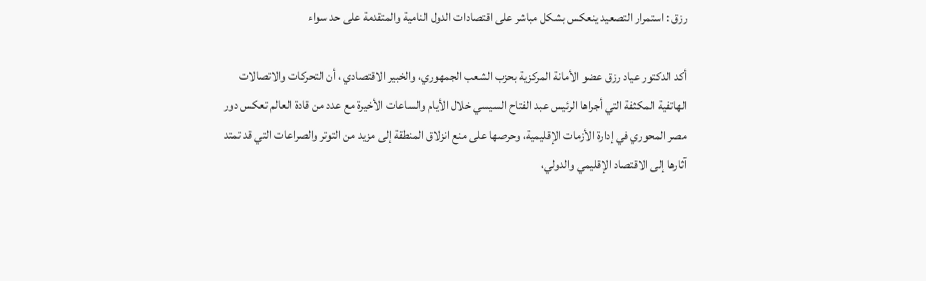رزق : استمرار التصعيد ينعكس بشكل مباشر على اقتصادات الدول النامية والمتقدمة على حد سواء

أكد الدكتور عياد رزق عضو الأمانة المركزية بحزب الشعب الجمهوري، والخبير الاقتصادي ، أن التحركات والاتصالات الهاتفية المكثفة التي أجراها الرئيس عبد الفتاح السيسي خلال الأيام والساعات الأخيرة مع عدد من قادة العالم تعكس دور مصر المحوري في إدارة الأزمات الإقليمية، وحرصها على منع انزلاق المنطقة إلى مزيد من التوتر والصراعات التي قد تمتد آثارها إلى الاقتصاد الإقليمي والدولي،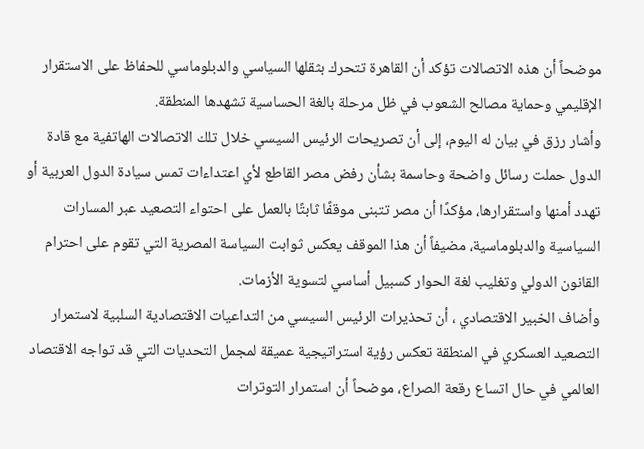موضحاً أن هذه الاتصالات تؤكد أن القاهرة تتحرك بثقلها السياسي والدبلوماسي للحفاظ على الاستقرار الإقليمي وحماية مصالح الشعوب في ظل مرحلة بالغة الحساسية تشهدها المنطقة.
وأشار رزق في بيان له اليوم، إلى أن تصريحات الرئيس السيسي خلال تلك الاتصالات الهاتفية مع قادة الدول حملت رسائل واضحة وحاسمة بشأن رفض مصر القاطع لأي اعتداءات تمس سيادة الدول العربية أو تهدد أمنها واستقرارها، مؤكدًا أن مصر تتبنى موقفًا ثابتًا بالعمل على احتواء التصعيد عبر المسارات السياسية والدبلوماسية، مضيفاً أن هذا الموقف يعكس ثوابت السياسة المصرية التي تقوم على احترام القانون الدولي وتغليب لغة الحوار كسبيل أساسي لتسوية الأزمات.
وأضاف الخبير الاقتصادي ، أن تحذيرات الرئيس السيسي من التداعيات الاقتصادية السلبية لاستمرار التصعيد العسكري في المنطقة تعكس رؤية استراتيجية عميقة لمجمل التحديات التي قد تواجه الاقتصاد العالمي في حال اتساع رقعة الصراع، موضحاً أن استمرار التوترات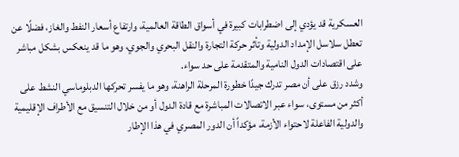العسكرية قد يؤدي إلى اضطرابات كبيرة في أسواق الطاقة العالمية، وارتفاع أسعار النفط والغاز، فضلًا عن تعطل سلاسل الإمداد الدولية وتأثر حركة التجارة والنقل البحري والجوي، وهو ما قد ينعكس بشكل مباشر على اقتصادات الدول النامية والمتقدمة على حد سواء.
وشدد رزق على أن مصر تدرك جيدًا خطورة المرحلة الراهنة، وهو ما يفسر تحركها الدبلوماسي النشط على أكثر من مستوى، سواء عبر الاتصالات المباشرة مع قادة الدول أو من خلال التنسيق مع الأطراف الإقليمية والدولية الفاعلة لاحتواء الأزمة، مؤكداً أن الدور المصري في هذا الإطار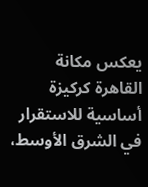يعكس مكانة القاهرة كركيزة أساسية للاستقرار في الشرق الأوسط،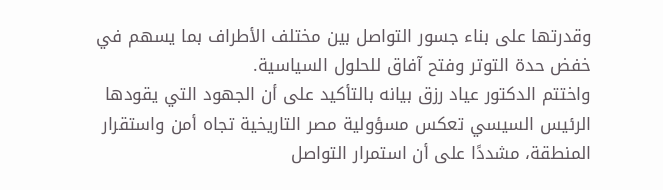وقدرتها على بناء جسور التواصل بين مختلف الأطراف بما يسهم في خفض حدة التوتر وفتح آفاق للحلول السياسية.
واختتم الدكتور عياد رزق بيانه بالتأكيد على أن الجهود التي يقودها الرئيس السيسي تعكس مسؤولية مصر التاريخية تجاه أمن واستقرار المنطقة، مشددًا على أن استمرار التواصل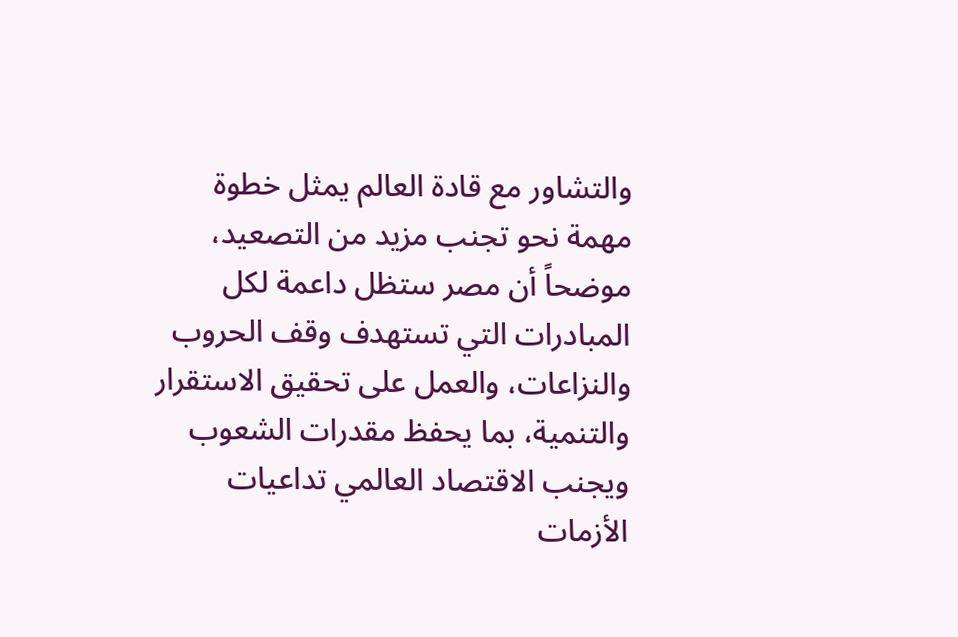والتشاور مع قادة العالم يمثل خطوة مهمة نحو تجنب مزيد من التصعيد، موضحاً أن مصر ستظل داعمة لكل المبادرات التي تستهدف وقف الحروب والنزاعات، والعمل على تحقيق الاستقرار والتنمية، بما يحفظ مقدرات الشعوب ويجنب الاقتصاد العالمي تداعيات الأزمات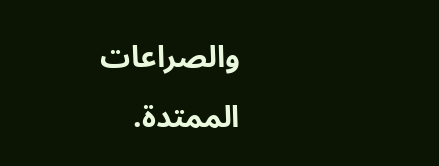والصراعات الممتدة.